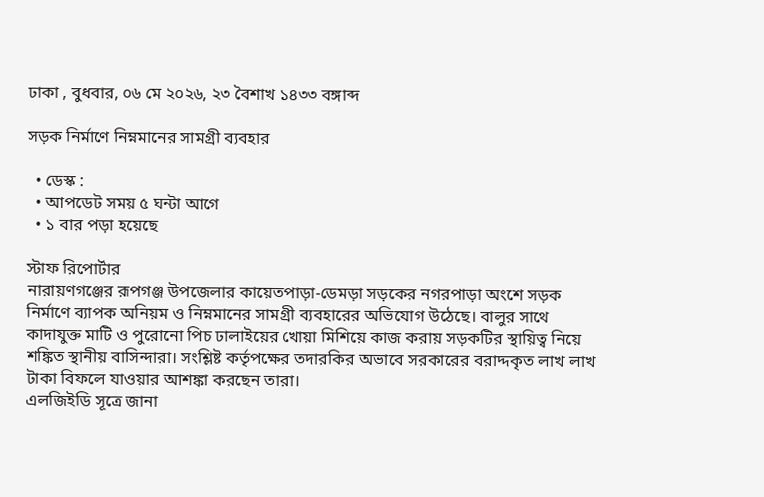ঢাকা , বুধবার, ০৬ মে ২০২৬, ২৩ বৈশাখ ১৪৩৩ বঙ্গাব্দ

সড়ক নির্মাণে নিম্নমানের সামগ্রী ব্যবহার

  • ডেস্ক :
  • আপডেট সময় ৫ ঘন্টা আগে
  • ১ বার পড়া হয়েছে

স্টাফ রিপোর্টার
নারায়ণগঞ্জের রূপগঞ্জ উপজেলার কায়েতপাড়া-ডেমড়া সড়কের নগরপাড়া অংশে সড়ক নির্মাণে ব্যাপক অনিয়ম ও নিম্নমানের সামগ্রী ব্যবহারের অভিযোগ উঠেছে। বালুর সাথে কাদাযুক্ত মাটি ও পুরোনো পিচ ঢালাইয়ের খোয়া মিশিয়ে কাজ করায় সড়কটির স্থায়িত্ব নিয়ে শঙ্কিত স্থানীয় বাসিন্দারা। সংশ্লিষ্ট কর্তৃপক্ষের তদারকির অভাবে সরকারের বরাদ্দকৃত লাখ লাখ টাকা বিফলে যাওয়ার আশঙ্কা করছেন তারা।
এলজিইডি সূত্রে জানা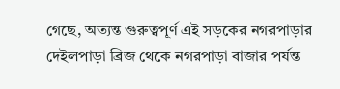গেছে, অত্যন্ত গুরুত্বপূর্ণ এই সড়কের নগরপাড়ার দেইলপাড়া ব্রিজ থেকে নগরপাড়া বাজার পর্যন্ত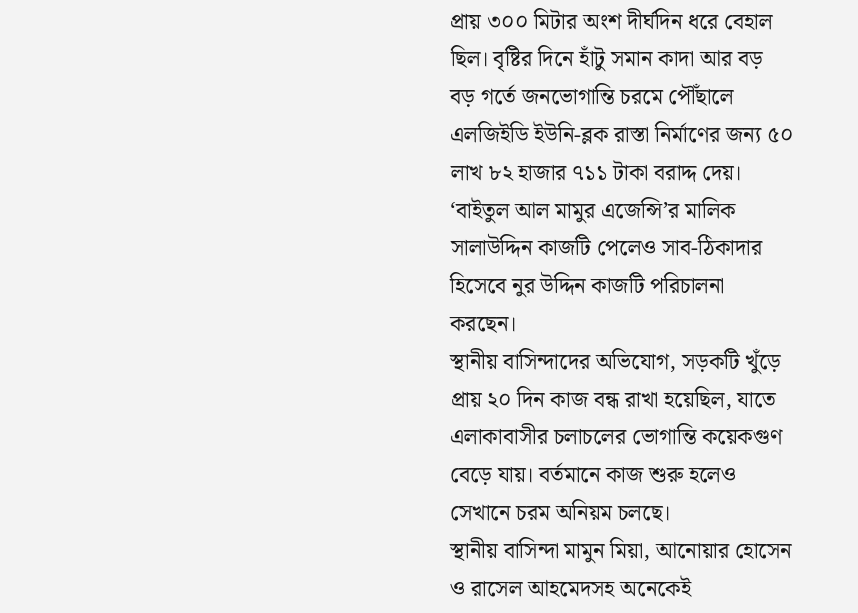প্রায় ৩০০ মিটার অংশ দীর্ঘদিন ধরে বেহাল ছিল। বৃষ্টির দিনে হাঁটু সমান কাদা আর বড় বড় গর্তে জনভোগান্তি চরমে পৌঁছালে এলজিইডি ইউনি-ব্লক রাস্তা নির্মাণের জন্য ৫০ লাখ ৮২ হাজার ৭১১ টাকা বরাদ্দ দেয়। ‘বাইতুল আল মামুর এজেন্সি’র মালিক সালাউদ্দিন কাজটি পেলেও সাব-ঠিকাদার হিসেবে নুর উদ্দিন কাজটি পরিচালনা করছেন।
স্থানীয় বাসিন্দাদের অভিযোগ, সড়কটি খুঁড়ে প্রায় ২০ দিন কাজ বন্ধ রাখা হয়েছিল, যাতে এলাকাবাসীর চলাচলের ভোগান্তি কয়েকগুণ বেড়ে যায়। বর্তমানে কাজ শুরু হলেও সেখানে চরম অনিয়ম চলছে।
স্থানীয় বাসিন্দা মামুন মিয়া, আনোয়ার হোসেন ও রাসেল আহমেদসহ অনেকেই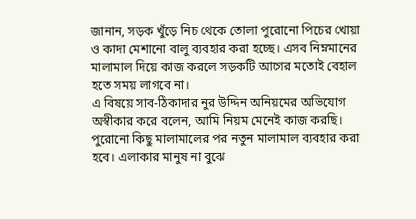জানান, সড়ক খুঁড়ে নিচ থেকে তোলা পুরোনো পিচের খোয়া ও কাদা মেশানো বালু ব্যবহার করা হচ্ছে। এসব নিম্নমানের মালামাল দিয়ে কাজ করলে সড়কটি আগের মতোই বেহাল হতে সময় লাগবে না।
এ বিষয়ে সাব-ঠিকাদার নুর উদ্দিন অনিয়মের অভিযোগ অস্বীকার করে বলেন, আমি নিয়ম মেনেই কাজ করছি। পুরোনো কিছু মালামালের পর নতুন মালামাল ব্যবহার করা হবে। এলাকার মানুষ না বুঝে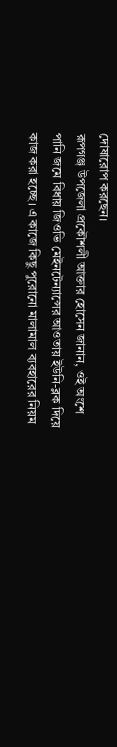দোষারোপ করছেন।
রূপগঞ্জ উপজেলা প্রকৌশলী আক্তার হোসেন জানান, ওই অংশে পানি জমে বিধায় জিওভি মেইনটেন্যান্সের আওতায় ইউনি-ব্লক দিয়ে কাজ করা হচ্ছে। এ কাজে কিছু পুরোনো মালামাল ব্যবহারের নিয়ম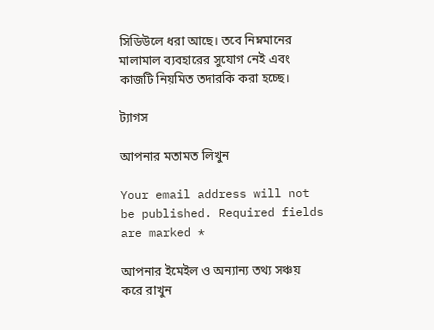সিডিউলে ধরা আছে। তবে নিম্নমানের মালামাল ব্যবহারের সুযোগ নেই এবং কাজটি নিয়মিত তদারকি করা হচ্ছে।

ট্যাগস

আপনার মতামত লিখুন

Your email address will not be published. Required fields are marked *

আপনার ইমেইল ও অন্যান্য তথ্য সঞ্চয় করে রাখুন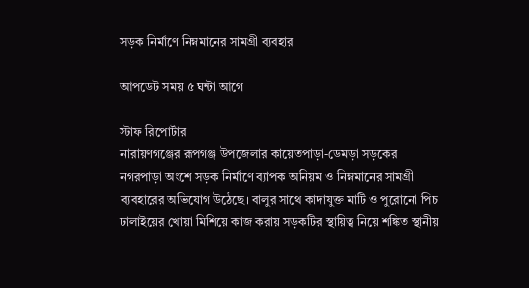সড়ক নির্মাণে নিম্নমানের সামগ্রী ব্যবহার

আপডেট সময় ৫ ঘন্টা আগে

স্টাফ রিপোর্টার
নারায়ণগঞ্জের রূপগঞ্জ উপজেলার কায়েতপাড়া-ডেমড়া সড়কের নগরপাড়া অংশে সড়ক নির্মাণে ব্যাপক অনিয়ম ও নিম্নমানের সামগ্রী ব্যবহারের অভিযোগ উঠেছে। বালুর সাথে কাদাযুক্ত মাটি ও পুরোনো পিচ ঢালাইয়ের খোয়া মিশিয়ে কাজ করায় সড়কটির স্থায়িত্ব নিয়ে শঙ্কিত স্থানীয়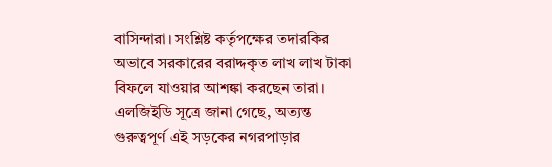বাসিন্দারা। সংশ্লিষ্ট কর্তৃপক্ষের তদারকির অভাবে সরকারের বরাদ্দকৃত লাখ লাখ টাকা বিফলে যাওয়ার আশঙ্কা করছেন তারা।
এলজিইডি সূত্রে জানা গেছে, অত্যন্ত গুরুত্বপূর্ণ এই সড়কের নগরপাড়ার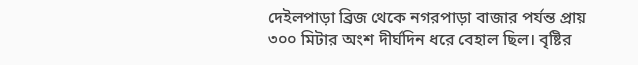দেইলপাড়া ব্রিজ থেকে নগরপাড়া বাজার পর্যন্ত প্রায় ৩০০ মিটার অংশ দীর্ঘদিন ধরে বেহাল ছিল। বৃষ্টির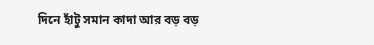দিনে হাঁটু সমান কাদা আর বড় বড়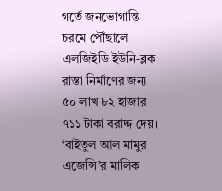গর্তে জনভোগান্তি চরমে পৌঁছালে এলজিইডি ইউনি-ব্লক রাস্তা নির্মাণের জন্য ৫০ লাখ ৮২ হাজার ৭১১ টাকা বরাদ্দ দেয়। ‘বাইতুল আল মামুর এজেন্সি’র মালিক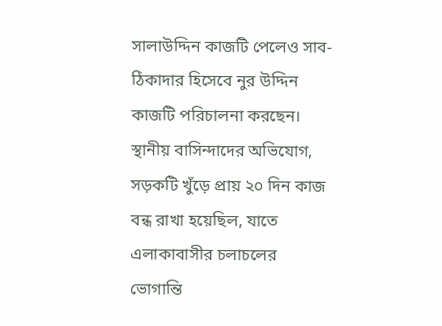সালাউদ্দিন কাজটি পেলেও সাব-ঠিকাদার হিসেবে নুর উদ্দিন কাজটি পরিচালনা করছেন।
স্থানীয় বাসিন্দাদের অভিযোগ, সড়কটি খুঁড়ে প্রায় ২০ দিন কাজ বন্ধ রাখা হয়েছিল, যাতে এলাকাবাসীর চলাচলের ভোগান্তি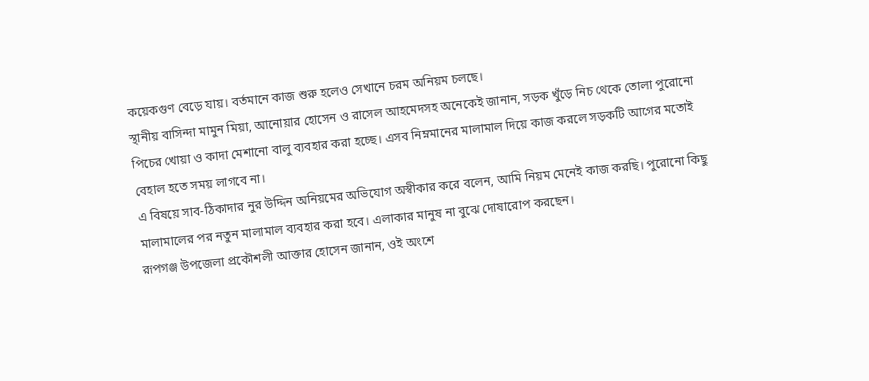কয়েকগুণ বেড়ে যায়। বর্তমানে কাজ শুরু হলেও সেখানে চরম অনিয়ম চলছে।
স্থানীয় বাসিন্দা মামুন মিয়া, আনোয়ার হোসেন ও রাসেল আহমেদসহ অনেকেই জানান, সড়ক খুঁড়ে নিচ থেকে তোলা পুরোনো পিচের খোয়া ও কাদা মেশানো বালু ব্যবহার করা হচ্ছে। এসব নিম্নমানের মালামাল দিয়ে কাজ করলে সড়কটি আগের মতোই বেহাল হতে সময় লাগবে না।
এ বিষয়ে সাব-ঠিকাদার নুর উদ্দিন অনিয়মের অভিযোগ অস্বীকার করে বলেন, আমি নিয়ম মেনেই কাজ করছি। পুরোনো কিছু মালামালের পর নতুন মালামাল ব্যবহার করা হবে। এলাকার মানুষ না বুঝে দোষারোপ করছেন।
রূপগঞ্জ উপজেলা প্রকৌশলী আক্তার হোসেন জানান, ওই অংশে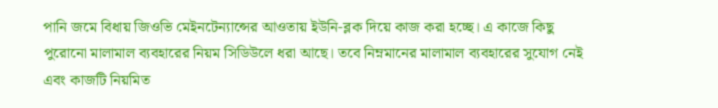পানি জমে বিধায় জিওভি মেইনটেন্যান্সের আওতায় ইউনি-ব্লক দিয়ে কাজ করা হচ্ছে। এ কাজে কিছু পুরোনো মালামাল ব্যবহারের নিয়ম সিডিউলে ধরা আছে। তবে নিম্নমানের মালামাল ব্যবহারের সুযোগ নেই এবং কাজটি নিয়মিত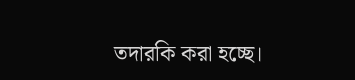তদারকি করা হচ্ছে।